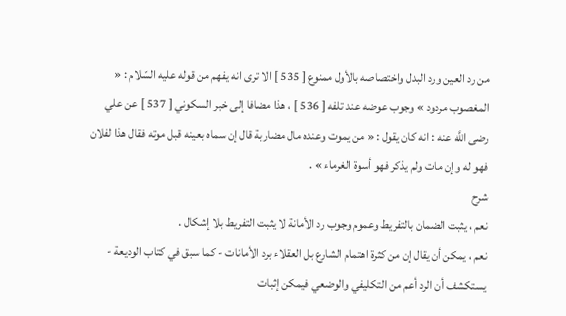من رد العين ورد البدل واختصاصه بالأول ممنوع [ 535 ] الا ترى انه يفهم من قوله عليه السّلام : « المغصوب مردود » وجوب عوضه عند تلفه [ 536 ] ، هذا مضافا إلى خبر السكوني [ 537 ] عن علي رضى اللَّه عنه : انه كان يقول : « من يموت وعنده مال مضاربة قال إن سماه بعينه قبل موته فقال هذا لفلان فهو له وإن مات ولم يذكر فهو أسوة الغرماء » .
شرح
نعم ، يثبت الضمان بالتفريط وعموم وجوب رد الأمانة لا يثبت التفريط بلا إشكال .
نعم ، يمكن أن يقال إن من كثرة اهتمام الشارع بل العقلاء برد الأمانات - كما سبق في كتاب الوديعة - يستكشف أن الرد أعم من التكليفي والوضعي فيمكن إثبات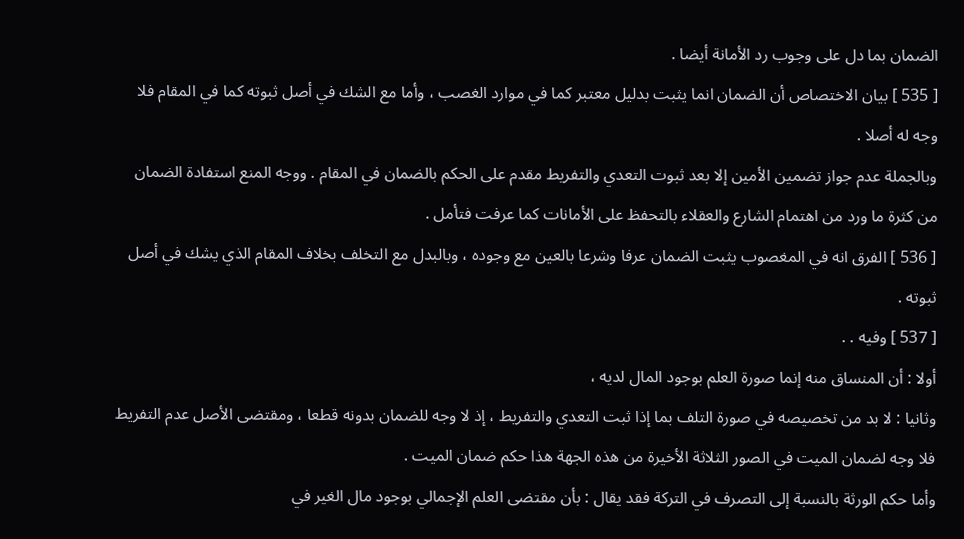الضمان بما دل على وجوب رد الأمانة أيضا .
[ 535 ] بيان الاختصاص أن الضمان انما يثبت بدليل معتبر كما في موارد الغصب ، وأما مع الشك في أصل ثبوته كما في المقام فلا وجه له أصلا .
وبالجملة عدم جواز تضمين الأمين إلا بعد ثبوت التعدي والتفريط مقدم على الحكم بالضمان في المقام . ووجه المنع استفادة الضمان من كثرة ما ورد من اهتمام الشارع والعقلاء بالتحفظ على الأمانات كما عرفت فتأمل .
[ 536 ] الفرق انه في المغصوب يثبت الضمان عرفا وشرعا بالعين مع وجوده ، وبالبدل مع التخلف بخلاف المقام الذي يشك في أصل ثبوته .
[ 537 ] وفيه . .
أولا : أن المنساق منه إنما صورة العلم بوجود المال لديه ،
وثانيا : لا بد من تخصيصه في صورة التلف بما إذا ثبت التعدي والتفريط ، إذ لا وجه للضمان بدونه قطعا ، ومقتضى الأصل عدم التفريط فلا وجه لضمان الميت في الصور الثلاثة الأخيرة من هذه الجهة هذا حكم ضمان الميت .
وأما حكم الورثة بالنسبة إلى التصرف في التركة فقد يقال : بأن مقتضى العلم الإجمالي بوجود مال الغير في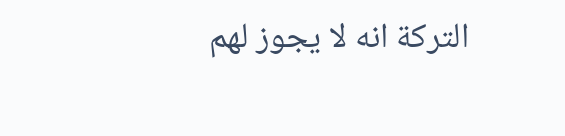التركة انه لا يجوز لهم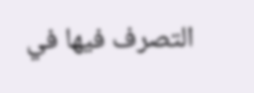التصرف فيها في